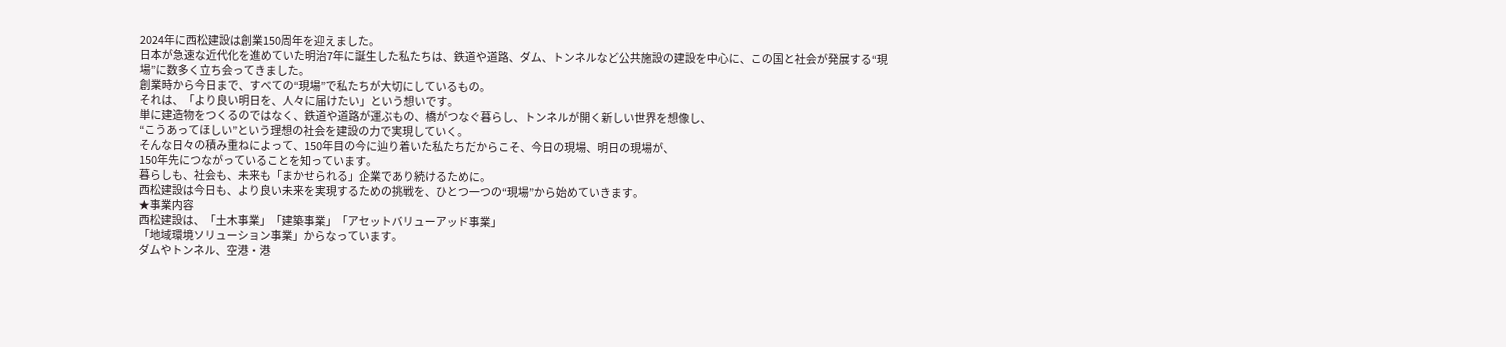2024年に西松建設は創業150周年を迎えました。
日本が急速な近代化を進めていた明治7年に誕生した私たちは、鉄道や道路、ダム、トンネルなど公共施設の建設を中心に、この国と社会が発展する“現場”に数多く立ち会ってきました。
創業時から今日まで、すべての“現場”で私たちが大切にしているもの。
それは、「より良い明日を、人々に届けたい」という想いです。
単に建造物をつくるのではなく、鉄道や道路が運ぶもの、橋がつなぐ暮らし、トンネルが開く新しい世界を想像し、
“こうあってほしい”という理想の社会を建設の力で実現していく。
そんな日々の積み重ねによって、150年目の今に辿り着いた私たちだからこそ、今日の現場、明日の現場が、
150年先につながっていることを知っています。
暮らしも、社会も、未来も「まかせられる」企業であり続けるために。
西松建設は今日も、より良い未来を実現するための挑戦を、ひとつ一つの“現場”から始めていきます。
★事業内容
西松建設は、「土木事業」「建築事業」「アセットバリューアッド事業」
「地域環境ソリューション事業」からなっています。
ダムやトンネル、空港・港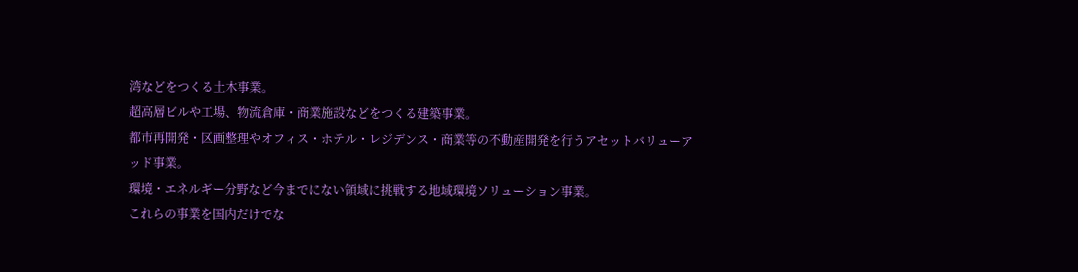湾などをつくる土木事業。
超高層ビルや工場、物流倉庫・商業施設などをつくる建築事業。
都市再開発・区画整理やオフィス・ホテル・レジデンス・商業等の不動産開発を行うアセットバリューアッド事業。
環境・エネルギー分野など今までにない領域に挑戦する地域環境ソリューション事業。
これらの事業を国内だけでな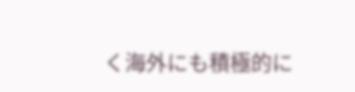く海外にも積極的に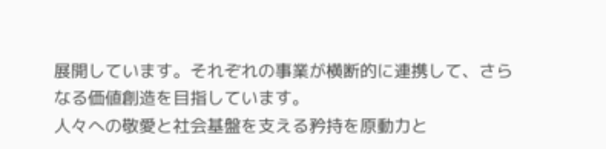展開しています。それぞれの事業が横断的に連携して、さらなる価値創造を目指しています。
人々への敬愛と社会基盤を支える矜持を原動力と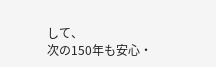して、
次の150年も安心・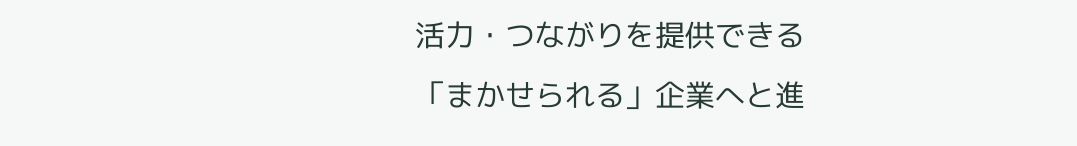活力・つながりを提供できる
「まかせられる」企業へと進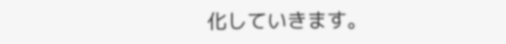化していきます。